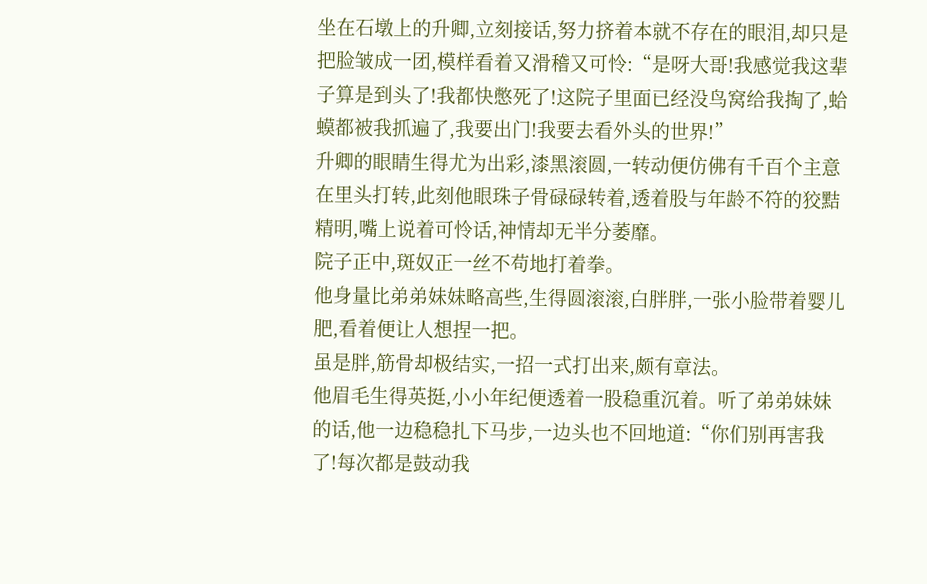坐在石墩上的升卿,立刻接话,努力挤着本就不存在的眼泪,却只是把脸皱成一团,模样看着又滑稽又可怜:“是呀大哥!我感觉我这辈子算是到头了!我都快憋死了!这院子里面已经没鸟窝给我掏了,蛤蟆都被我抓遍了,我要出门!我要去看外头的世界!”
升卿的眼睛生得尤为出彩,漆黑滚圆,一转动便仿佛有千百个主意在里头打转,此刻他眼珠子骨碌碌转着,透着股与年龄不符的狡黠精明,嘴上说着可怜话,神情却无半分萎靡。
院子正中,斑奴正一丝不苟地打着拳。
他身量比弟弟妹妹略高些,生得圆滚滚,白胖胖,一张小脸带着婴儿肥,看着便让人想捏一把。
虽是胖,筋骨却极结实,一招一式打出来,颇有章法。
他眉毛生得英挺,小小年纪便透着一股稳重沉着。听了弟弟妹妹的话,他一边稳稳扎下马步,一边头也不回地道:“你们别再害我了!每次都是鼓动我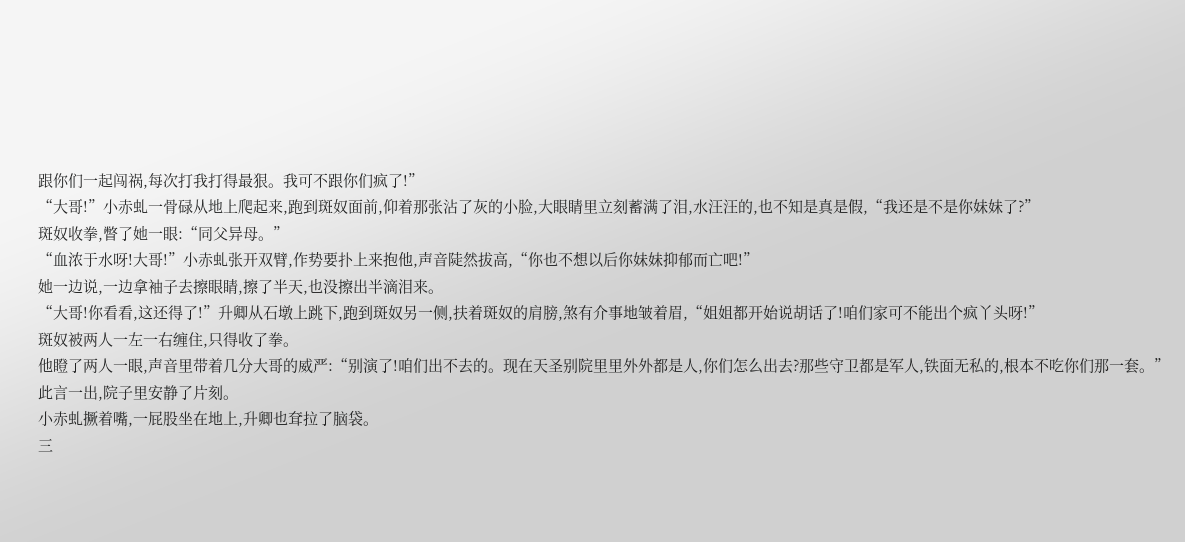跟你们一起闯祸,每次打我打得最狠。我可不跟你们疯了!”
“大哥!”小赤虬一骨碌从地上爬起来,跑到斑奴面前,仰着那张沾了灰的小脸,大眼睛里立刻蓄满了泪,水汪汪的,也不知是真是假,“我还是不是你妹妹了?”
斑奴收拳,瞥了她一眼:“同父异母。”
“血浓于水呀!大哥!”小赤虬张开双臂,作势要扑上来抱他,声音陡然拔高,“你也不想以后你妹妹抑郁而亡吧!”
她一边说,一边拿袖子去擦眼睛,擦了半天,也没擦出半滴泪来。
“大哥!你看看,这还得了!”升卿从石墩上跳下,跑到斑奴另一侧,扶着斑奴的肩膀,煞有介事地皱着眉,“姐姐都开始说胡话了!咱们家可不能出个疯丫头呀!”
斑奴被两人一左一右缠住,只得收了拳。
他瞪了两人一眼,声音里带着几分大哥的威严:“别演了!咱们出不去的。现在天圣别院里里外外都是人,你们怎么出去?那些守卫都是军人,铁面无私的,根本不吃你们那一套。”
此言一出,院子里安静了片刻。
小赤虬撅着嘴,一屁股坐在地上,升卿也耷拉了脑袋。
三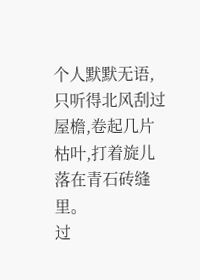个人默默无语,只听得北风刮过屋檐,卷起几片枯叶,打着旋儿落在青石砖缝里。
过